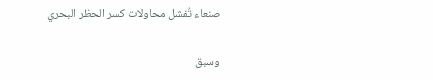صنعاء تُفشل محاولات كسر الحظر البحري

وسبق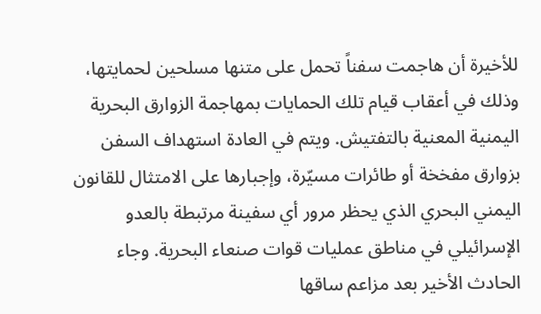للأخيرة أن هاجمت سفناً تحمل على متنها مسلحين لحمايتها، وذلك في أعقاب قيام تلك الحمايات بمهاجمة الزوارق البحرية اليمنية المعنية بالتفتيش. ويتم في العادة استهداف السفن بزوارق مفخخة أو طائرات مسيّرة، وإجبارها على الامتثال للقانون اليمني البحري الذي يحظر مرور أي سفينة مرتبطة بالعدو الإسرائيلي في مناطق عمليات قوات صنعاء البحرية. وجاء الحادث الأخير بعد مزاعم ساقها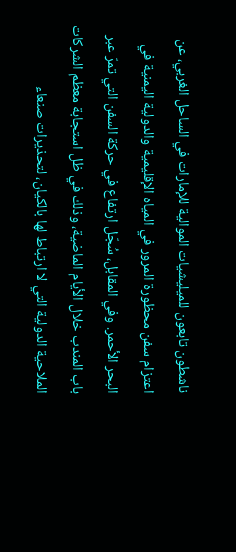ناشطون تابعون للميليشيات الموالية للإمارات في الساحل الغربي، عن اعتزام سفن محظورة المرور في المياه الإقليمية والدولية اليمنية في البحر الأحمر. وفي المقابل، سُجّل ارتفاع في حركة السفن التي تمرّ عبر باب المندب خلال الأيام الماضية، وذلك في ظل استجابة معظم الشركات الملاحية الدولية التي لا ارتباط لها بالكيان، لتحذيرات صنعاء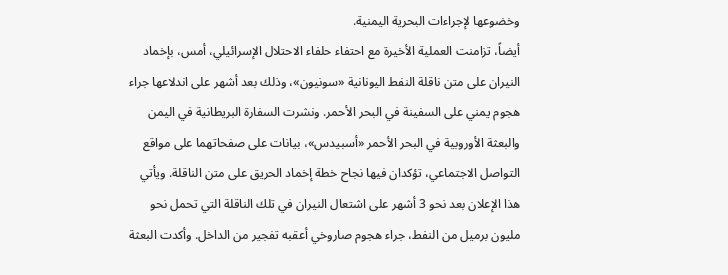وخضوعها لإجراءات البحرية اليمنية.
أيضاً، تزامنت العملية الأخيرة مع احتفاء حلفاء الاحتلال الإسرائيلي، أمس، بإخماد النيران على متن ناقلة النفط اليونانية «سونيون»، وذلك بعد أشهر على اندلاعها جراء هجوم يمني على السفينة في البحر الأحمر. ونشرت السفارة البريطانية في اليمن والبعثة الأوروبية في البحر الأحمر «أسبيدس»، بيانات على صفحاتهما على مواقع التواصل الاجتماعي، تؤكدان فيها نجاح خطة إخماد الحريق على متن الناقلة. ويأتي هذا الإعلان بعد نحو 3 أشهر على اشتعال النيران في تلك الناقلة التي تحمل نحو مليون برميل من النفط، جراء هجوم صاروخي أعقبه تفجير من الداخل. وأكدت البعثة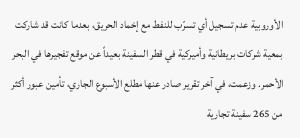الأوروبية عدم تسجيل أي تسرّب للنفط مع إخماد الحريق، بعدما كانت قد شاركت بمعية شركات بريطانية وأميركية في قطر السفينة بعيداً عن موقع تفجيرها في البحر الأحمر. وزعمت، في آخر تقرير صادر عنها مطلع الأسبوع الجاري، تأمين عبور أكثر من 265 سفينة تجارية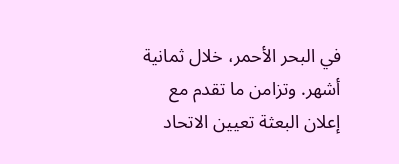في البحر الأحمر، خلال ثمانية أشهر. وتزامن ما تقدم مع إعلان البعثة تعيين الاتحاد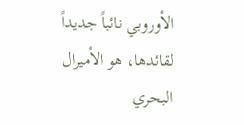الأوروبي نائباً جديداً لقائدها، هو الأميرال البحري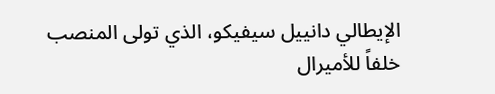الإيطالي دانييل سيفيكو، الذي تولى المنصب خلفاً للأميرال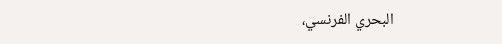البحري الفرنسي،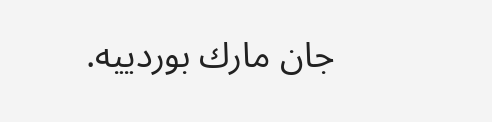جان مارك بوردييه.